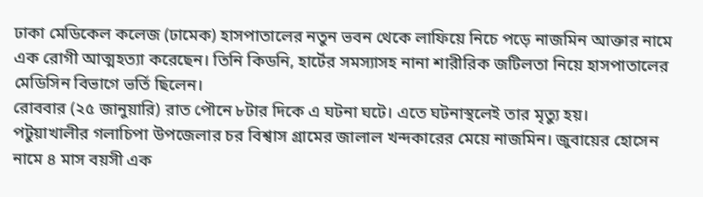ঢাকা মেডিকেল কলেজ (ঢামেক) হাসপাতালের নতুন ভবন থেকে লাফিয়ে নিচে পড়ে নাজমিন আক্তার নামে এক রোগী আত্মহত্যা করেছেন। তিনি কিডনি, হার্টের সমস্যাসহ নানা শারীরিক জটিলতা নিয়ে হাসপাতালের মেডিসিন বিভাগে ভর্তি ছিলেন।
রোববার (২৫ জানুয়ারি) রাত পৌনে ৮টার দিকে এ ঘটনা ঘটে। এতে ঘটনাস্থলেই তার মৃত্যু হয়।
পটুয়াখালীর গলাচিপা উপজেলার চর বিশ্বাস গ্রামের জালাল খন্দকারের মেয়ে নাজমিন। জুবায়ের হোসেন নামে ৪ মাস বয়সী এক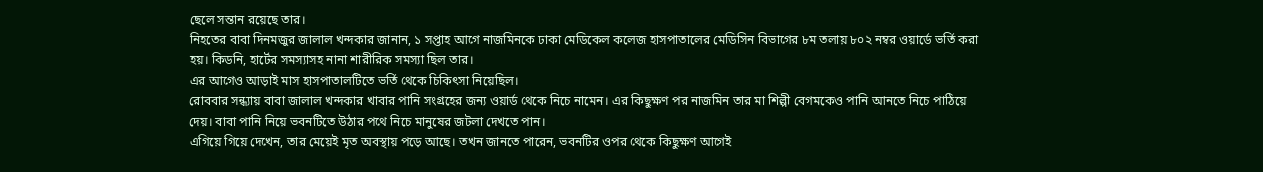ছেলে সন্তান রয়েছে তার।
নিহতের বাবা দিনমজুর জালাল খন্দকার জানান, ১ সপ্তাহ আগে নাজমিনকে ঢাকা মেডিকেল কলেজ হাসপাতালের মেডিসিন বিভাগের ৮ম তলায় ৮০২ নম্বর ওয়ার্ডে ভর্তি করা হয়। কিডনি, হার্টের সমস্যাসহ নানা শারীরিক সমস্যা ছিল তার।
এর আগেও আড়াই মাস হাসপাতালটিতে ভর্তি থেকে চিকিৎসা নিয়েছিল।
রোববার সন্ধ্যায় বাবা জালাল খন্দকার খাবার পানি সংগ্রহের জন্য ওয়ার্ড থেকে নিচে নামেন। এর কিছুক্ষণ পর নাজমিন তার মা শিল্পী বেগমকেও পানি আনতে নিচে পাঠিয়ে দেয়। বাবা পানি নিয়ে ভবনটিতে উঠার পথে নিচে মানুষের জটলা দেখতে পান।
এগিয়ে গিয়ে দেখেন, তার মেয়েই মৃত অবস্থায় পড়ে আছে। তখন জানতে পারেন, ভবনটির ওপর থেকে কিছুক্ষণ আগেই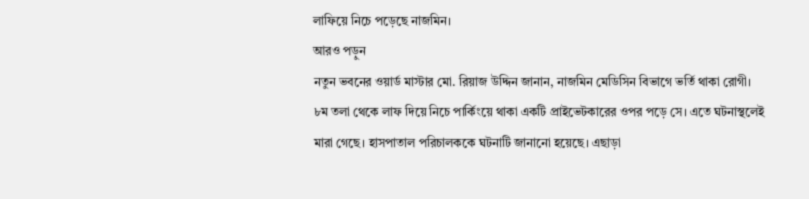লাফিয়ে নিচে পড়েছে নাজমিন।
আরও পড়ুন
নতুন ভবনের ওয়ার্ড মাস্টার মো. রিয়াজ উদ্দিন জানান, নাজমিন মেডিসিন বিভাগে ভর্তি থাকা রোগী। ৮ম তলা থেকে লাফ দিয়ে নিচে পার্কিংয়ে থাকা একটি প্রাইভেটকারের ওপর পড়ে সে। এতে ঘটনাস্থলেই মারা গেছে। হাসপাতাল পরিচালককে ঘটনাটি জানানো হয়েছে। এছাড়া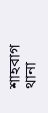শাহবাগ থানা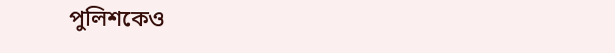পুলিশকেও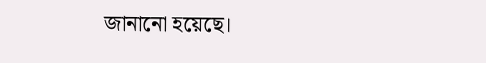জানানো হয়েছে।